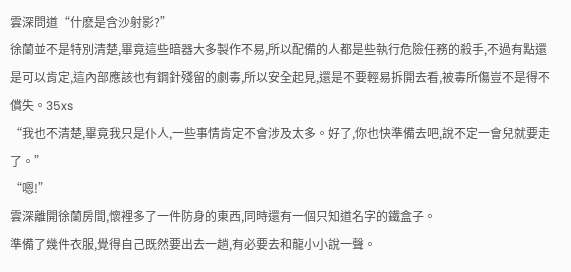雲深問道“什麽是含沙射影?”
徐蘭並不是特別清楚,畢竟這些暗器大多製作不易,所以配備的人都是些執行危險任務的殺手,不過有點還是可以肯定,這內部應該也有鋼針殘留的劇毒,所以安全起見,還是不要輕易拆開去看,被毒所傷豈不是得不償失。35xs
“我也不清楚,畢竟我只是仆人,一些事情肯定不會涉及太多。好了,你也快準備去吧,說不定一會兒就要走了。”
“嗯!”
雲深離開徐蘭房間,懷裡多了一件防身的東西,同時還有一個只知道名字的鐵盒子。
準備了幾件衣服,覺得自己既然要出去一趟,有必要去和龍小小說一聲。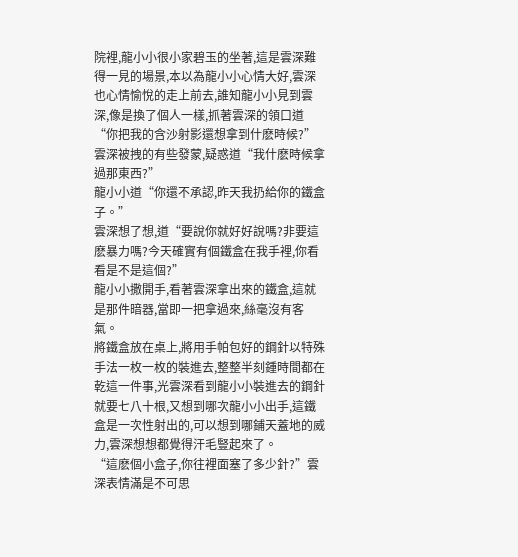院裡,龍小小很小家碧玉的坐著,這是雲深難得一見的場景,本以為龍小小心情大好,雲深也心情愉悅的走上前去,誰知龍小小見到雲深,像是換了個人一樣,抓著雲深的領口道“你把我的含沙射影還想拿到什麽時候?”
雲深被拽的有些發蒙,疑惑道“我什麽時候拿過那東西?”
龍小小道“你還不承認,昨天我扔給你的鐵盒子。”
雲深想了想,道“要說你就好好說嗎?非要這麽暴力嗎?今天確實有個鐵盒在我手裡,你看看是不是這個?”
龍小小撒開手,看著雲深拿出來的鐵盒,這就是那件暗器,當即一把拿過來,絲毫沒有客氣。
將鐵盒放在桌上,將用手帕包好的鋼針以特殊手法一枚一枚的裝進去,整整半刻鍾時間都在乾這一件事,光雲深看到龍小小裝進去的鋼針就要七八十根,又想到哪次龍小小出手,這鐵盒是一次性射出的,可以想到哪鋪天蓋地的威力,雲深想想都覺得汗毛豎起來了。
“這麽個小盒子,你往裡面塞了多少針?”雲深表情滿是不可思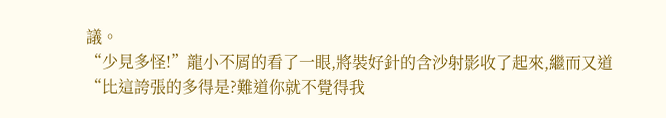議。
“少見多怪!”龍小不屑的看了一眼,將裝好針的含沙射影收了起來,繼而又道“比這誇張的多得是?難道你就不覺得我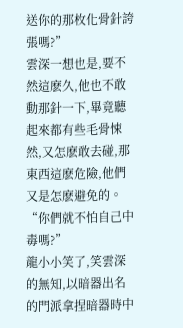送你的那枚化骨針誇張嗎?”
雲深一想也是,要不然這麽久,他也不敢動那針一下,畢竟聽起來都有些毛骨悚然,又怎麽敢去碰,那東西這麽危險,他們又是怎麽避免的。
“你們就不怕自己中毒嗎?”
龍小小笑了,笑雲深的無知,以暗器出名的門派拿捏暗器時中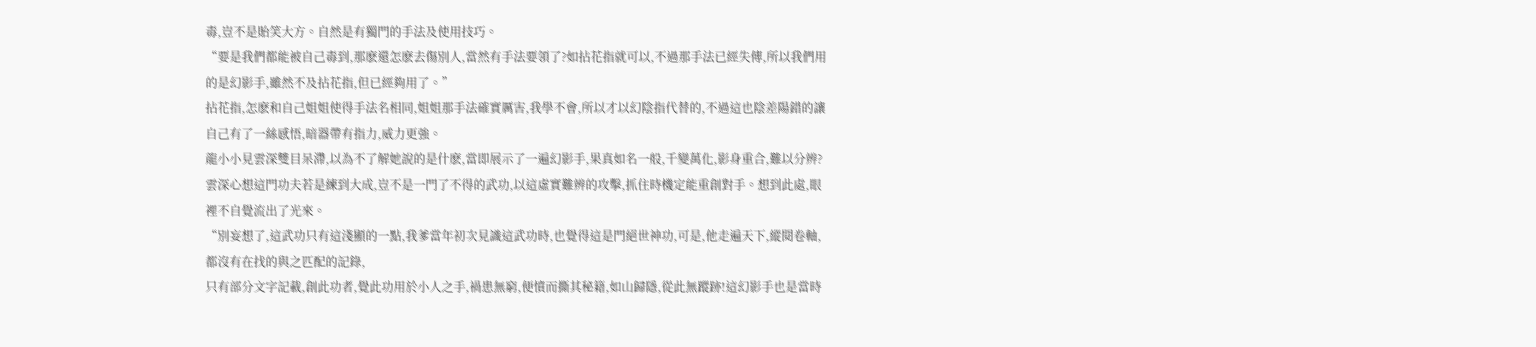毒,豈不是貽笑大方。自然是有獨門的手法及使用技巧。
“要是我們都能被自己毒到,那麽還怎麽去傷別人,當然有手法要領了?如拈花指就可以,不過那手法已經失傳,所以我們用的是幻影手,雖然不及拈花指,但已經夠用了。”
拈花指,怎麽和自己姐姐使得手法名相同,姐姐那手法確實厲害,我學不會,所以才以幻陰指代替的,不過這也陰差陽錯的讓自己有了一絲感悟,暗器帶有指力,威力更強。
龍小小見雲深雙目呆滯,以為不了解她說的是什麽,當即展示了一遍幻影手,果真如名一般,千變萬化,影身重合,難以分辨?
雲深心想這門功夫若是練到大成,豈不是一門了不得的武功,以這虛實難辨的攻擊,抓住時機定能重創對手。想到此處,眼裡不自覺流出了光來。
“別妄想了,這武功只有這淺顯的一點,我爹當年初次見識這武功時,也覺得這是門絕世神功,可是,他走遍天下,縱閱卷軸,都沒有在找的與之匹配的記錄,
只有部分文字記載,創此功者,覺此功用於小人之手,禍患無窮,便憤而撕其秘籍,如山歸隱,從此無蹤跡!這幻影手也是當時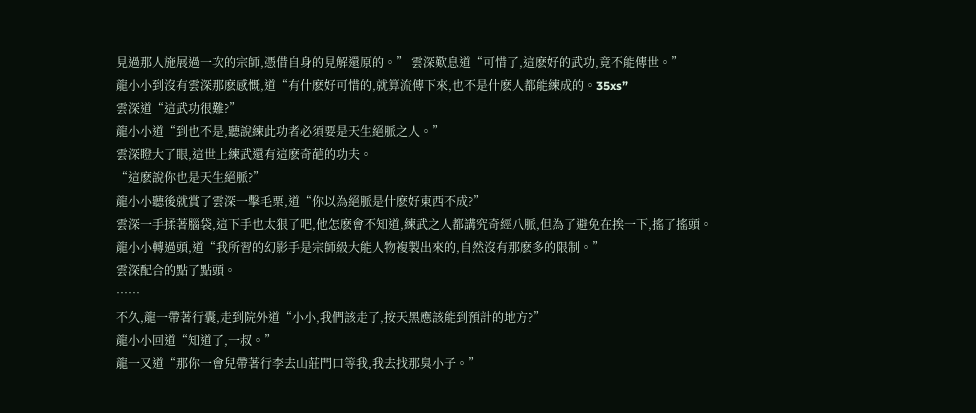見過那人施展過一次的宗師,憑借自身的見解還原的。” 雲深歎息道“可惜了,這麽好的武功,竟不能傳世。”
龍小小到沒有雲深那麽感慨,道“有什麽好可惜的,就算流傳下來,也不是什麽人都能練成的。35xs”
雲深道“這武功很難?”
龍小小道“到也不是,聽說練此功者必須要是天生絕脈之人。”
雲深瞪大了眼,這世上練武還有這麽奇葩的功夫。
“這麽說你也是天生絕脈?”
龍小小聽後就賞了雲深一擊毛栗,道“你以為絕脈是什麽好東西不成?”
雲深一手揉著腦袋,這下手也太狠了吧,他怎麽會不知道,練武之人都講究奇經八脈,但為了避免在挨一下,搖了搖頭。
龍小小轉過頭,道“我所習的幻影手是宗師級大能人物複製出來的,自然沒有那麽多的限制。”
雲深配合的點了點頭。
……
不久,龍一帶著行囊,走到院外道“小小,我們該走了,按天黑應該能到預計的地方?”
龍小小回道“知道了,一叔。”
龍一又道“那你一會兒帶著行李去山莊門口等我,我去找那臭小子。”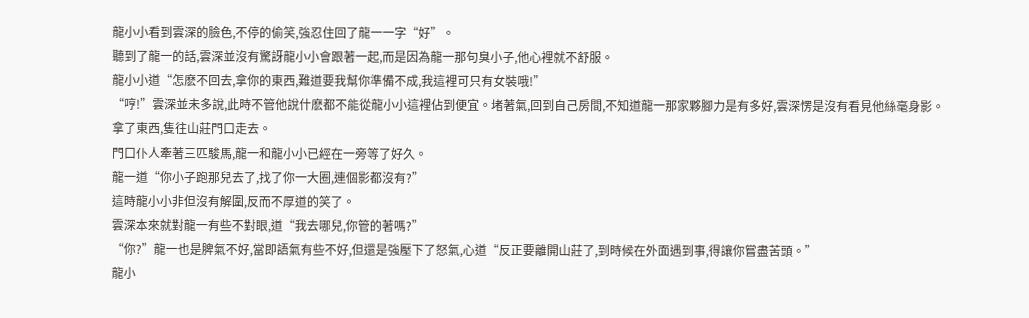龍小小看到雲深的臉色,不停的偷笑,強忍住回了龍一一字“好”。
聽到了龍一的話,雲深並沒有驚訝龍小小會跟著一起,而是因為龍一那句臭小子,他心裡就不舒服。
龍小小道“怎麽不回去,拿你的東西,難道要我幫你準備不成,我這裡可只有女裝哦!”
“哼!”雲深並未多說,此時不管他說什麽都不能從龍小小這裡佔到便宜。堵著氣,回到自己房間,不知道龍一那家夥腳力是有多好,雲深愣是沒有看見他絲毫身影。
拿了東西,隻往山莊門口走去。
門口仆人牽著三匹駿馬,龍一和龍小小已經在一旁等了好久。
龍一道“你小子跑那兒去了,找了你一大圈,連個影都沒有?”
這時龍小小非但沒有解圍,反而不厚道的笑了。
雲深本來就對龍一有些不對眼,道“我去哪兒,你管的著嗎?”
“你?”龍一也是脾氣不好,當即語氣有些不好,但還是強壓下了怒氣,心道“反正要離開山莊了,到時候在外面遇到事,得讓你嘗盡苦頭。”
龍小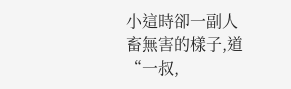小這時卻一副人畜無害的樣子,道“一叔,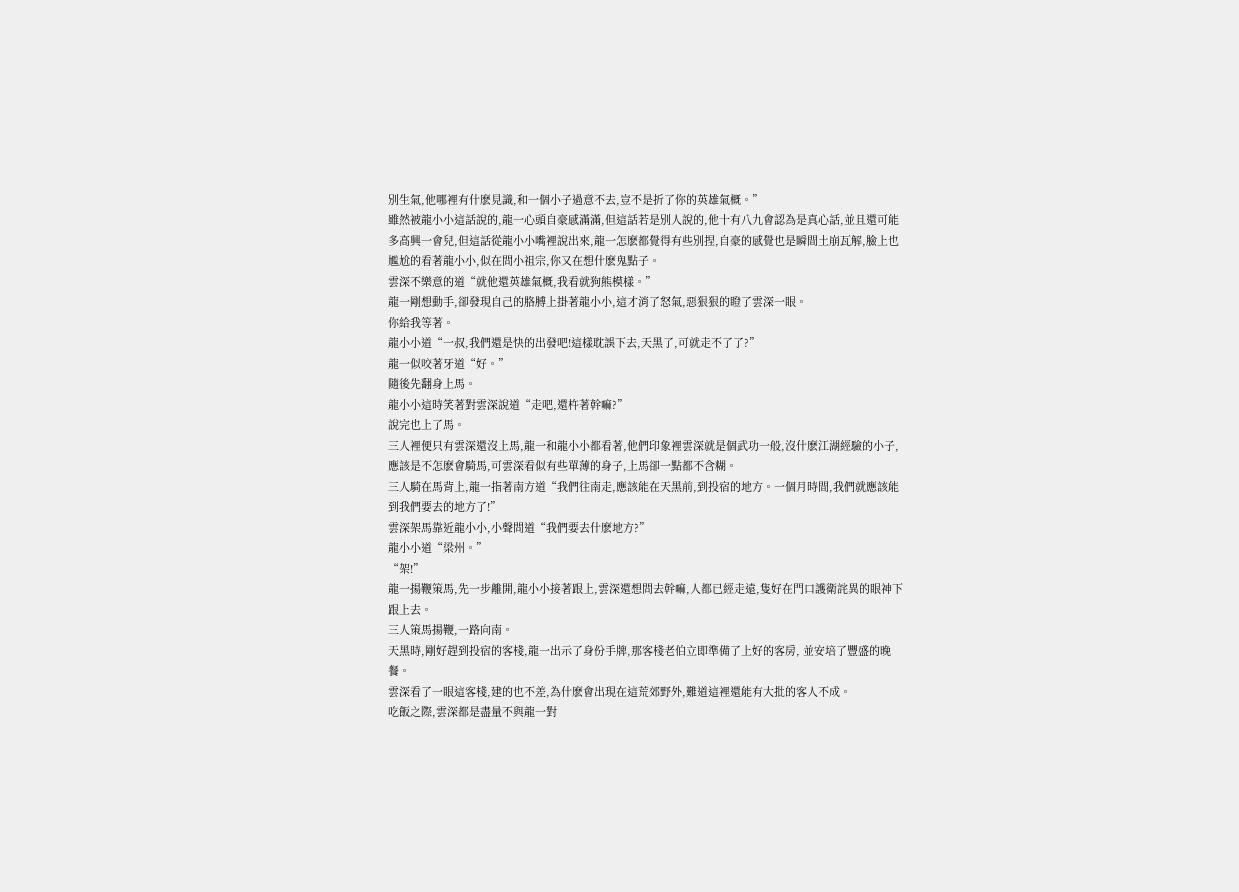別生氣,他哪裡有什麽見識,和一個小子過意不去,豈不是折了你的英雄氣概。”
雖然被龍小小這話說的,龍一心頭自豪感滿滿,但這話若是別人說的,他十有八九會認為是真心話,並且還可能多高興一會兒,但這話從龍小小嘴裡說出來,龍一怎麽都覺得有些別捏,自豪的感覺也是瞬間土崩瓦解,臉上也尷尬的看著龍小小,似在問小祖宗,你又在想什麽鬼點子。
雲深不樂意的道“就他還英雄氣概,我看就狗熊模樣。”
龍一剛想動手,卻發現自己的胳膊上掛著龍小小,這才消了怒氣,惡狠狠的瞪了雲深一眼。
你給我等著。
龍小小道“一叔,我們還是快的出發吧!這樣耽誤下去,天黑了,可就走不了了?”
龍一似咬著牙道“好。”
隨後先翻身上馬。
龍小小這時笑著對雲深說道“走吧,還杵著幹嘛?”
說完也上了馬。
三人裡便只有雲深還沒上馬,龍一和龍小小都看著,他們印象裡雲深就是個武功一般,沒什麽江湖經驗的小子,應該是不怎麽會騎馬,可雲深看似有些單薄的身子,上馬卻一點都不含糊。
三人騎在馬背上,龍一指著南方道“我們往南走,應該能在天黑前,到投宿的地方。一個月時間,我們就應該能到我們要去的地方了!”
雲深架馬靠近龍小小,小聲問道“我們要去什麽地方?”
龍小小道“梁州。”
“架!”
龍一揚鞭策馬,先一步離開,龍小小接著跟上,雲深還想問去幹嘛,人都已經走遠,隻好在門口護衛詫異的眼神下跟上去。
三人策馬揚鞭,一路向南。
天黑時,剛好趕到投宿的客棧,龍一出示了身份手牌,那客棧老伯立即準備了上好的客房, 並安培了豐盛的晚餐。
雲深看了一眼這客棧,建的也不差,為什麽會出現在這荒郊野外,難道這裡還能有大批的客人不成。
吃飯之際,雲深都是盡量不與龍一對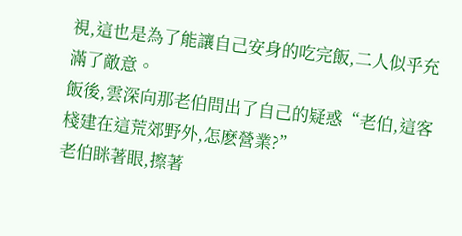視,這也是為了能讓自己安身的吃完飯,二人似乎充滿了敵意。
飯後,雲深向那老伯問出了自己的疑惑“老伯,這客棧建在這荒郊野外,怎麽營業?”
老伯眯著眼,擦著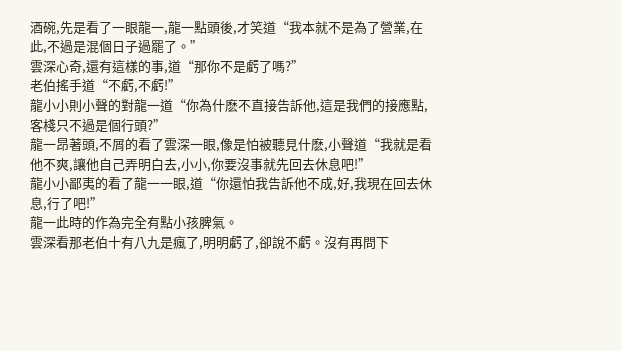酒碗,先是看了一眼龍一,龍一點頭後,才笑道“我本就不是為了營業,在此,不過是混個日子過罷了。”
雲深心奇,還有這樣的事,道“那你不是虧了嗎?”
老伯搖手道“不虧,不虧!”
龍小小則小聲的對龍一道“你為什麽不直接告訴他,這是我們的接應點,客棧只不過是個行頭?”
龍一昂著頭,不屑的看了雲深一眼,像是怕被聽見什麽,小聲道“我就是看他不爽,讓他自己弄明白去,小小,你要沒事就先回去休息吧!”
龍小小鄙夷的看了龍一一眼,道“你還怕我告訴他不成,好,我現在回去休息,行了吧!”
龍一此時的作為完全有點小孩脾氣。
雲深看那老伯十有八九是瘋了,明明虧了,卻說不虧。沒有再問下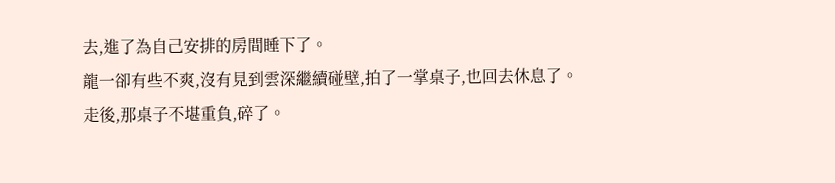去,進了為自己安排的房間睡下了。
龍一卻有些不爽,沒有見到雲深繼續碰壁,拍了一掌桌子,也回去休息了。
走後,那桌子不堪重負,碎了。